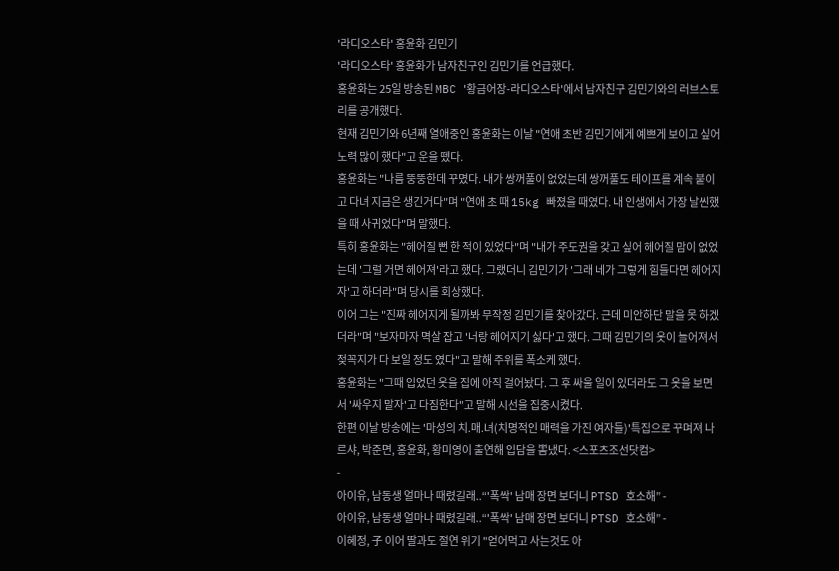'라디오스타' 홍윤화 김민기
'라디오스타' 홍윤화가 남자친구인 김민기를 언급했다.
홍윤화는 25일 방송된 MBC '황금어장-라디오스타'에서 남자친구 김민기와의 러브스토리를 공개했다.
현재 김민기와 6년째 열애중인 홍윤화는 이날 "연애 초반 김민기에게 예쁘게 보이고 싶어 노력 많이 했다"고 운을 뗐다.
홍윤화는 "나름 뚱뚱한데 꾸몄다. 내가 쌍꺼풀이 없었는데 쌍꺼풀도 테이프를 계속 붙이고 다녀 지금은 생긴거다"며 "연애 초 때 15kg 빠졌을 때였다. 내 인생에서 가장 날씬했을 때 사귀었다"며 말했다.
특히 홍윤화는 "헤어질 뻔 한 적이 있었다"며 "내가 주도권을 갖고 싶어 헤어질 맘이 없었는데 '그럴 거면 헤어져'라고 했다. 그랬더니 김민기가 '그래 네가 그렇게 힘들다면 헤어지자'고 하더라"며 당시를 회상했다.
이어 그는 "진짜 헤어지게 될까봐 무작정 김민기를 찾아갔다. 근데 미안하단 말을 못 하겠더라"며 "보자마자 멱살 잡고 '너랑 헤어지기 싫다'고 했다. 그때 김민기의 옷이 늘어져서 젖꼭지가 다 보일 정도 였다"고 말해 주위를 폭소케 했다.
홍윤화는 "그때 입었던 옷을 집에 아직 걸어놨다. 그 후 싸울 일이 있더라도 그 옷을 보면서 '싸우지 말자'고 다짐한다"고 말해 시선을 집중시켰다.
한편 이날 방송에는 '마성의 치.매.녀(치명적인 매력을 가진 여자들)'특집으로 꾸며져 나르샤, 박준면, 홍윤화, 황미영이 출연해 입담을 뽐냈다. <스포츠조선닷컴>
-
아이유, 남동생 얼마나 때렸길래..“'폭싹' 남매 장면 보더니 PTSD 호소해” -
아이유, 남동생 얼마나 때렸길래..“'폭싹' 남매 장면 보더니 PTSD 호소해” -
이혜정, 子 이어 딸과도 절연 위기 "얻어먹고 사는것도 아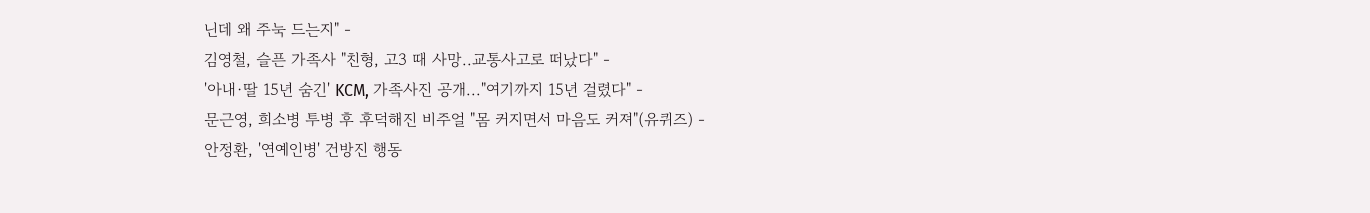닌데 왜 주눅 드는지" -
김영철, 슬픈 가족사 "친형, 고3 때 사망..교통사고로 떠났다" -
'아내·딸 15년 숨긴' KCM, 가족사진 공개..."여기까지 15년 걸렸다" -
문근영, 희소병 투병 후 후덕해진 비주얼 "몸 커지면서 마음도 커져"(유퀴즈) -
안정환, '연예인병' 건방진 행동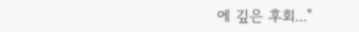에 깊은 후회..."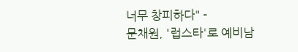너무 창피하다" -
문채원, '럽스타'로 예비남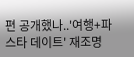편 공개했나..'여행+파스타 데이트' 재조명